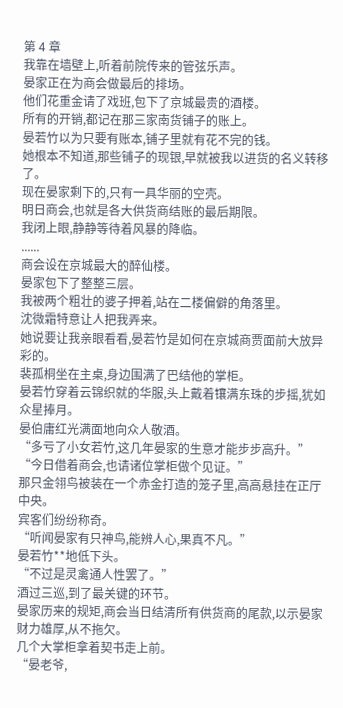第 4 章
我靠在墙壁上,听着前院传来的管弦乐声。
晏家正在为商会做最后的排场。
他们花重金请了戏班,包下了京城最贵的酒楼。
所有的开销,都记在那三家南货铺子的账上。
晏若竹以为只要有账本,铺子里就有花不完的钱。
她根本不知道,那些铺子的现银,早就被我以进货的名义转移了。
现在晏家剩下的,只有一具华丽的空壳。
明日商会,也就是各大供货商结账的最后期限。
我闭上眼,静静等待着风暴的降临。
......
商会设在京城最大的醉仙楼。
晏家包下了整整三层。
我被两个粗壮的婆子押着,站在二楼偏僻的角落里。
沈微霜特意让人把我弄来。
她说要让我亲眼看看,晏若竹是如何在京城商贾面前大放异彩的。
裴孤桐坐在主桌,身边围满了巴结他的掌柜。
晏若竹穿着云锦织就的华服,头上戴着镶满东珠的步摇,犹如众星捧月。
晏伯庸红光满面地向众人敬酒。
“多亏了小女若竹,这几年晏家的生意才能步步高升。”
“今日借着商会,也请诸位掌柜做个见证。”
那只金翎鸟被装在一个赤金打造的笼子里,高高悬挂在正厅中央。
宾客们纷纷称奇。
“听闻晏家有只神鸟,能辨人心,果真不凡。”
晏若竹**地低下头。
“不过是灵禽通人性罢了。”
酒过三巡,到了最关键的环节。
晏家历来的规矩,商会当日结清所有供货商的尾款,以示晏家财力雄厚,从不拖欠。
几个大掌柜拿着契书走上前。
“晏老爷,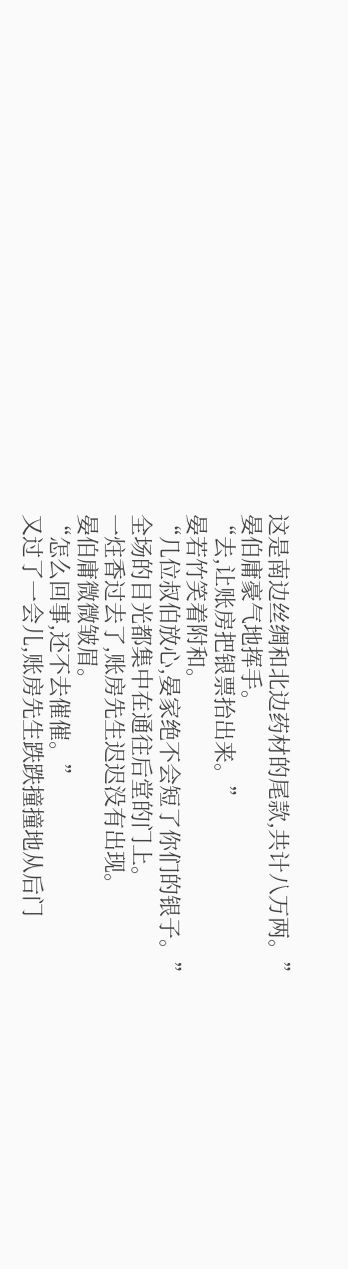这是南边丝绸和北边药材的尾款,共计八万两。”
晏伯庸豪气地挥手。
“去,让账房把银票抬出来。”
晏若竹笑着附和。
“几位叔伯放心,晏家绝不会短了你们的银子。”
全场的目光都集中在通往后堂的门上。
一炷香过去了,账房先生迟迟没有出现。
晏伯庸微微皱眉。
“怎么回事,还不去催催。”
又过了一会儿,账房先生跌跌撞撞地从后门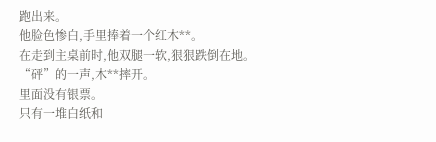跑出来。
他脸色惨白,手里捧着一个红木**。
在走到主桌前时,他双腿一软,狠狠跌倒在地。
“砰”的一声,木**摔开。
里面没有银票。
只有一堆白纸和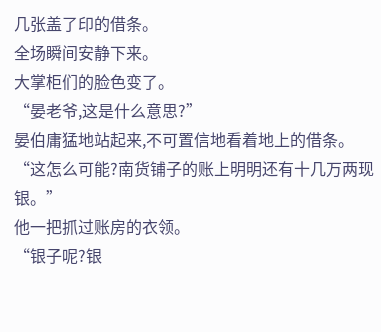几张盖了印的借条。
全场瞬间安静下来。
大掌柜们的脸色变了。
“晏老爷,这是什么意思?”
晏伯庸猛地站起来,不可置信地看着地上的借条。
“这怎么可能?南货铺子的账上明明还有十几万两现银。”
他一把抓过账房的衣领。
“银子呢?银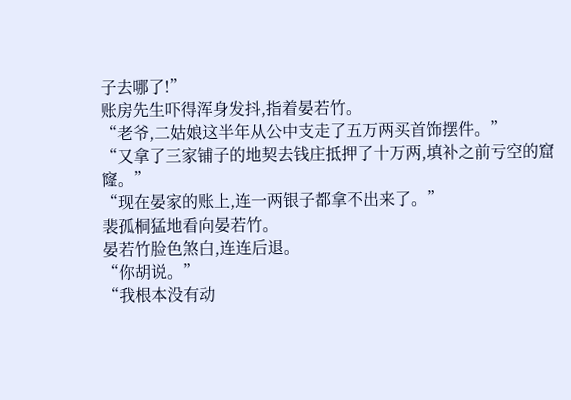子去哪了!”
账房先生吓得浑身发抖,指着晏若竹。
“老爷,二姑娘这半年从公中支走了五万两买首饰摆件。”
“又拿了三家铺子的地契去钱庄抵押了十万两,填补之前亏空的窟窿。”
“现在晏家的账上,连一两银子都拿不出来了。”
裴孤桐猛地看向晏若竹。
晏若竹脸色煞白,连连后退。
“你胡说。”
“我根本没有动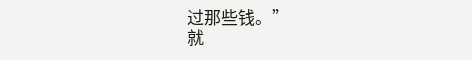过那些钱。”
就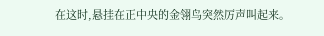在这时,悬挂在正中央的金翎鸟突然厉声叫起来。